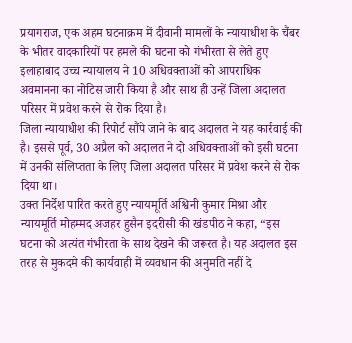प्रयागराज, एक अहम घटनाक्रम में दीवानी मामलों के न्यायाधीश के चैंबर के भीतर वादकारियों पर हमले की घटना को गंभीरता से लेते हुए इलाहाबाद उच्च न्यायालय ने 10 अधिवक्ताओं को आपराधिक अवमानना का नोटिस जारी किया है और साथ ही उन्हें जिला अदालत परिसर में प्रवेश करने से रोक दिया है।
जिला न्यायाधीश की रिपोर्ट सौंपे जाने के बाद अदालत ने यह कार्रवाई की है। इससे पूर्व, 30 अप्रैल को अदालत ने दो अधिवक्ताओं को इसी घटना में उनकी संलिप्तता के लिए जिला अदालत परिसर में प्रवेश करने से रोक दिया था।
उक्त निर्देश पारित करते हुए न्यायमूर्ति अश्विनी कुमार मिश्रा और न्यायमूर्ति मोहम्मद अजहर हुसैन इदरीसी की खंडपीठ ने कहा, “इस घटना को अत्यंत गंभीरता के साथ देखने की जरूरत है। यह अदालत इस तरह से मुकदमे की कार्यवाही में व्यवधान की अनुमति नहीं दे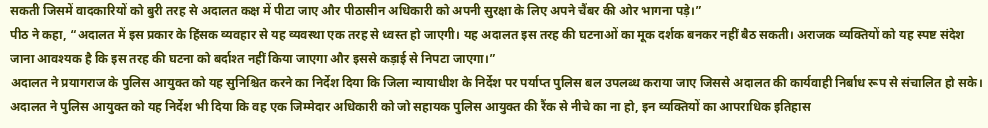सकती जिसमें वादकारियों को बुरी तरह से अदालत कक्ष में पीटा जाए और पीठासीन अधिकारी को अपनी सुरक्षा के लिए अपने चैंबर की ओर भागना पड़े।”
पीठ ने कहा, “अदालत में इस प्रकार के हिंसक व्यवहार से यह व्यवस्था एक तरह से ध्वस्त हो जाएगी। यह अदालत इस तरह की घटनाओं का मूक दर्शक बनकर नहीं बैठ सकती। अराजक व्यक्तियों को यह स्पष्ट संदेश जाना आवश्यक है कि इस तरह की घटना को बर्दाश्त नहीं किया जाएगा और इससे कड़ाई से निपटा जाएगा।”
अदालत ने प्रयागराज के पुलिस आयुक्त को यह सुनिश्चित करने का निर्देश दिया कि जिला न्यायाधीश के निर्देश पर पर्याप्त पुलिस बल उपलब्ध कराया जाए जिससे अदालत की कार्यवाही निर्बाध रूप से संचालित हो सके।
अदालत ने पुलिस आयुक्त को यह निर्देश भी दिया कि वह एक जिम्मेदार अधिकारी को जो सहायक पुलिस आयुक्त की रैंक से नीचे का ना हो, इन व्यक्तियों का आपराधिक इतिहास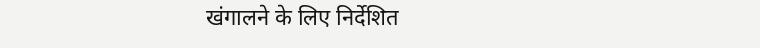खंगालने के लिए निर्देशित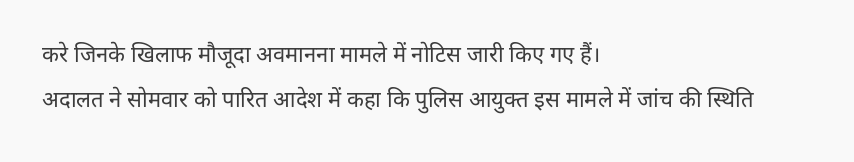करे जिनके खिलाफ मौजूदा अवमानना मामले में नोटिस जारी किए गए हैं।
अदालत ने सोमवार को पारित आदेश में कहा कि पुलिस आयुक्त इस मामले में जांच की स्थिति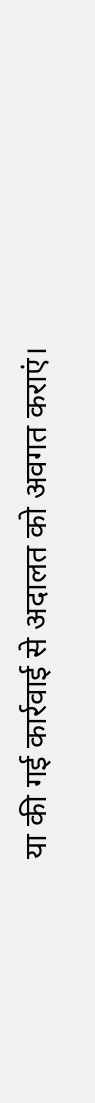या की गई कार्रवाई से अदालत को अवगत कराएं।